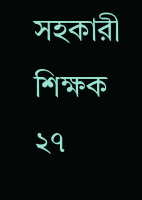সহকারী শিক্ষক
২৭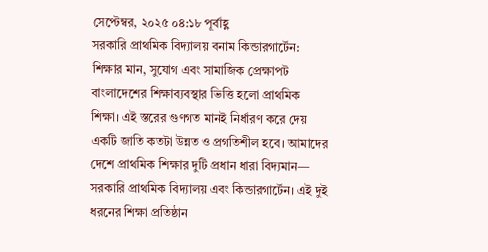সেপ্টেম্বর, ২০২৫ ০৪:১৮ পূর্বাহ্ণ
সরকারি প্রাথমিক বিদ্যালয় বনাম কিন্ডারগার্টেন: শিক্ষার মান, সুযোগ এবং সামাজিক প্রেক্ষাপট
বাংলাদেশের শিক্ষাব্যবস্থার ভিত্তি হলো প্রাথমিক শিক্ষা। এই স্তরের গুণগত মানই নির্ধারণ করে দেয় একটি জাতি কতটা উন্নত ও প্রগতিশীল হবে। আমাদের দেশে প্রাথমিক শিক্ষার দুটি প্রধান ধারা বিদ্যমান— সরকারি প্রাথমিক বিদ্যালয় এবং কিন্ডারগার্টেন। এই দুই ধরনের শিক্ষা প্রতিষ্ঠান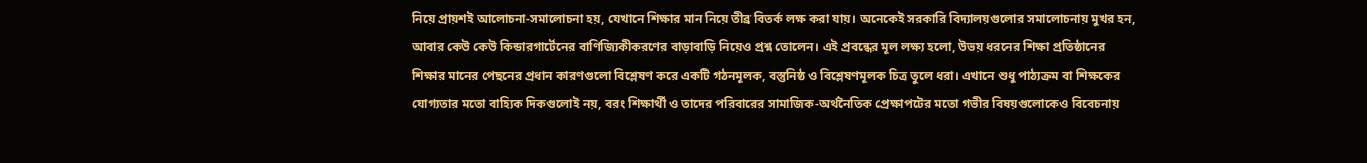নিয়ে প্রায়শই আলোচনা-সমালোচনা হয়, যেখানে শিক্ষার মান নিয়ে তীব্র বিতর্ক লক্ষ করা যায়। অনেকেই সরকারি বিদ্যালয়গুলোর সমালোচনায় মুখর হন, আবার কেউ কেউ কিন্ডারগার্টেনের বাণিজ্যিকীকরণের বাড়াবাড়ি নিয়েও প্রশ্ন তোলেন। এই প্রবন্ধের মূল লক্ষ্য হলো, উভয় ধরনের শিক্ষা প্রতিষ্ঠানের শিক্ষার মানের পেছনের প্রধান কারণগুলো বিশ্লেষণ করে একটি গঠনমূলক, বস্তুনিষ্ঠ ও বিশ্লেষণমূলক চিত্র তুলে ধরা। এখানে শুধু পাঠ্যক্রম বা শিক্ষকের যোগ্যতার মতো বাহ্যিক দিকগুলোই নয়, বরং শিক্ষার্থী ও তাদের পরিবারের সামাজিক-অর্থনৈতিক প্রেক্ষাপটের মতো গভীর বিষয়গুলোকেও বিবেচনায়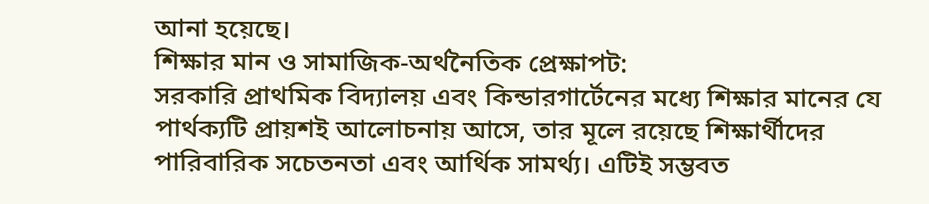আনা হয়েছে।
শিক্ষার মান ও সামাজিক-অর্থনৈতিক প্রেক্ষাপট:
সরকারি প্রাথমিক বিদ্যালয় এবং কিন্ডারগার্টেনের মধ্যে শিক্ষার মানের যে পার্থক্যটি প্রায়শই আলোচনায় আসে, তার মূলে রয়েছে শিক্ষার্থীদের পারিবারিক সচেতনতা এবং আর্থিক সামর্থ্য। এটিই সম্ভবত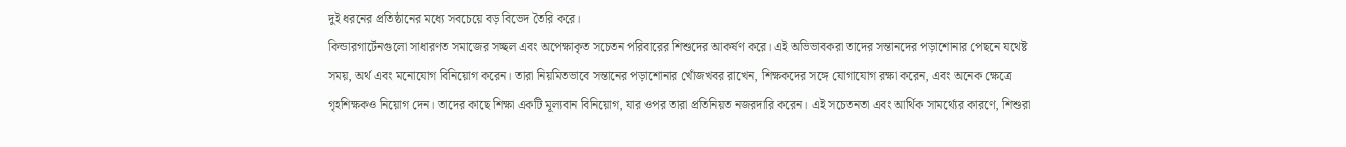দুই ধরনের প্রতিষ্ঠানের মধ্যে সবচেয়ে বড় বিভেদ তৈরি করে।
কিন্ডারগার্টেনগুলো সাধারণত সমাজের সচ্ছল এবং অপেক্ষাকৃত সচেতন পরিবারের শিশুদের আকর্ষণ করে। এই অভিভাবকরা তাদের সন্তানদের পড়াশোনার পেছনে যথেষ্ট সময়, অর্থ এবং মনোযোগ বিনিয়োগ করেন। তারা নিয়মিতভাবে সন্তানের পড়াশোনার খোঁজখবর রাখেন, শিক্ষকদের সঙ্গে যোগাযোগ রক্ষা করেন, এবং অনেক ক্ষেত্রে গৃহশিক্ষকও নিয়োগ দেন। তাদের কাছে শিক্ষা একটি মূল্যবান বিনিয়োগ, যার ওপর তারা প্রতিনিয়ত নজরদারি করেন। এই সচেতনতা এবং আর্থিক সামর্থ্যের কারণে, শিশুরা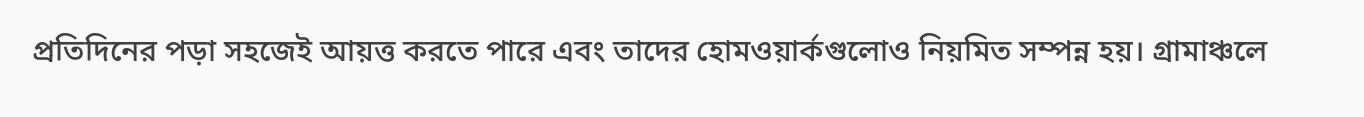প্রতিদিনের পড়া সহজেই আয়ত্ত করতে পারে এবং তাদের হোমওয়ার্কগুলোও নিয়মিত সম্পন্ন হয়। গ্রামাঞ্চলে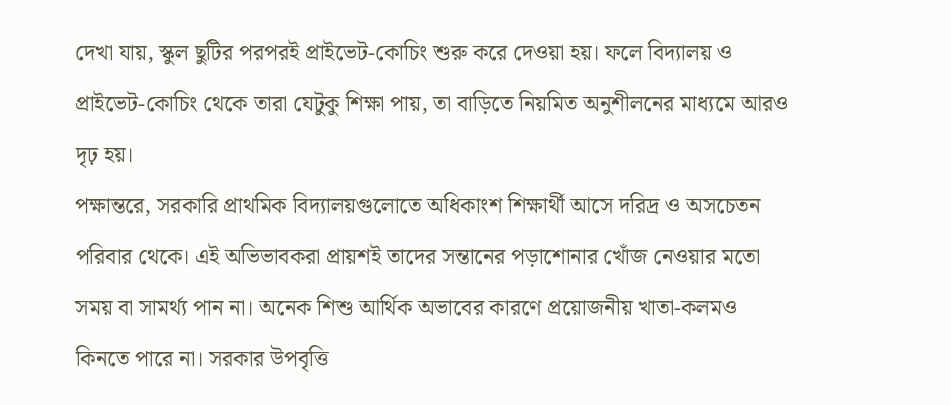দেখা যায়, স্কুল ছুটির পরপরই প্রাইভেট-কোচিং শুরু করে দেওয়া হয়। ফলে বিদ্যালয় ও প্রাইভেট-কোচিং থেকে তারা যেটুকু শিক্ষা পায়, তা বাড়িতে নিয়মিত অনুশীলনের মাধ্যমে আরও দৃঢ় হয়।
পক্ষান্তরে, সরকারি প্রাথমিক বিদ্যালয়গুলোতে অধিকাংশ শিক্ষার্থী আসে দরিদ্র ও অসচেতন পরিবার থেকে। এই অভিভাবকরা প্রায়শই তাদের সন্তানের পড়াশোনার খোঁজ নেওয়ার মতো সময় বা সামর্থ্য পান না। অনেক শিশু আর্থিক অভাবের কারণে প্রয়োজনীয় খাতা-কলমও কিনতে পারে না। সরকার উপবৃত্তি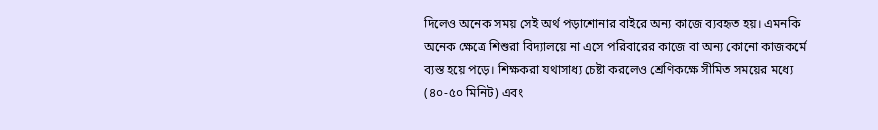দিলেও অনেক সময় সেই অর্থ পড়াশোনার বাইরে অন্য কাজে ব্যবহৃত হয়। এমনকি অনেক ক্ষেত্রে শিশুরা বিদ্যালয়ে না এসে পরিবারের কাজে বা অন্য কোনো কাজকর্মে ব্যস্ত হয়ে পড়ে। শিক্ষকরা যথাসাধ্য চেষ্টা করলেও শ্রেণিকক্ষে সীমিত সময়ের মধ্যে (৪০-৫০ মিনিট) এবং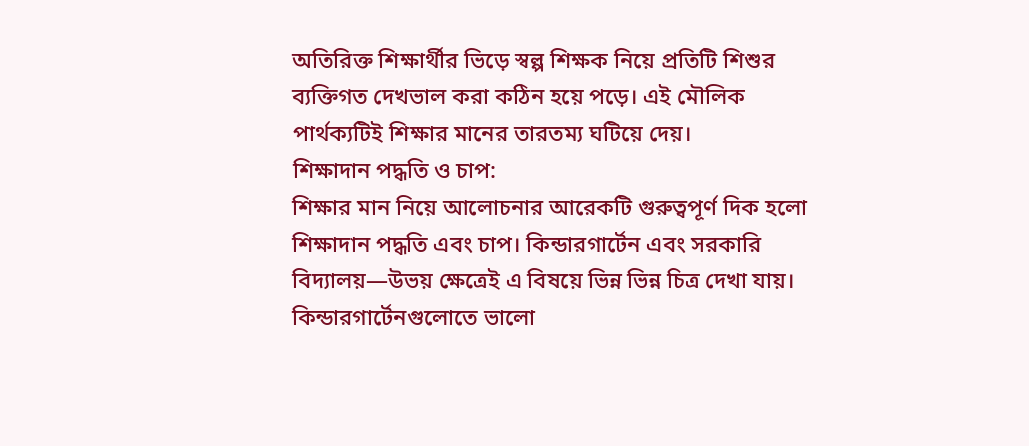অতিরিক্ত শিক্ষার্থীর ভিড়ে স্বল্প শিক্ষক নিয়ে প্রতিটি শিশুর ব্যক্তিগত দেখভাল করা কঠিন হয়ে পড়ে। এই মৌলিক পার্থক্যটিই শিক্ষার মানের তারতম্য ঘটিয়ে দেয়।
শিক্ষাদান পদ্ধতি ও চাপ:
শিক্ষার মান নিয়ে আলোচনার আরেকটি গুরুত্বপূর্ণ দিক হলো শিক্ষাদান পদ্ধতি এবং চাপ। কিন্ডারগার্টেন এবং সরকারি বিদ্যালয়—উভয় ক্ষেত্রেই এ বিষয়ে ভিন্ন ভিন্ন চিত্র দেখা যায়।
কিন্ডারগার্টেনগুলোতে ভালো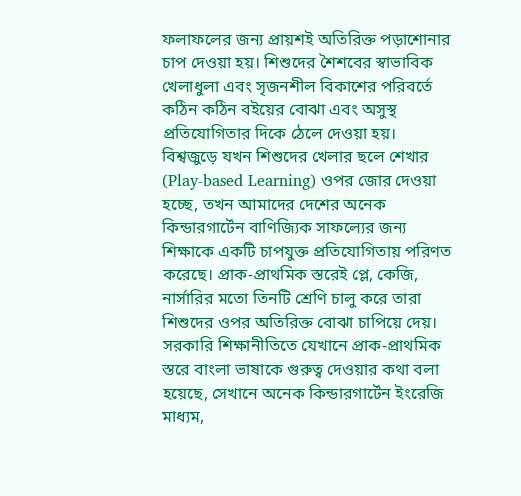ফলাফলের জন্য প্রায়শই অতিরিক্ত পড়াশোনার চাপ দেওয়া হয়। শিশুদের শৈশবের স্বাভাবিক খেলাধুলা এবং সৃজনশীল বিকাশের পরিবর্তে কঠিন কঠিন বইয়ের বোঝা এবং অসুস্থ প্রতিযোগিতার দিকে ঠেলে দেওয়া হয়। বিশ্বজুড়ে যখন শিশুদের খেলার ছলে শেখার (Play-based Learning) ওপর জোর দেওয়া হচ্ছে, তখন আমাদের দেশের অনেক কিন্ডারগার্টেন বাণিজ্যিক সাফল্যের জন্য শিক্ষাকে একটি চাপযুক্ত প্রতিযোগিতায় পরিণত করেছে। প্রাক-প্রাথমিক স্তরেই প্লে, কেজি, নার্সারির মতো তিনটি শ্রেণি চালু করে তারা শিশুদের ওপর অতিরিক্ত বোঝা চাপিয়ে দেয়। সরকারি শিক্ষানীতিতে যেখানে প্রাক-প্রাথমিক স্তরে বাংলা ভাষাকে গুরুত্ব দেওয়ার কথা বলা হয়েছে, সেখানে অনেক কিন্ডারগার্টেন ইংরেজি মাধ্যম,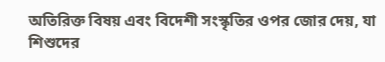অতিরিক্ত বিষয় এবং বিদেশী সংস্কৃতির ওপর জোর দেয়, যা শিশুদের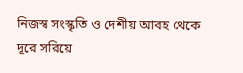নিজস্ব সংস্কৃতি ও দেশীয় আবহ থেকে দূরে সরিয়ে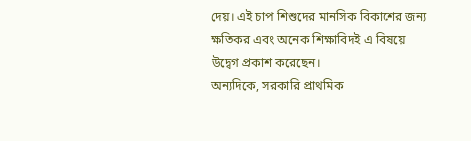দেয়। এই চাপ শিশুদের মানসিক বিকাশের জন্য ক্ষতিকর এবং অনেক শিক্ষাবিদই এ বিষয়ে উদ্বেগ প্রকাশ করেছেন।
অন্যদিকে, সরকারি প্রাথমিক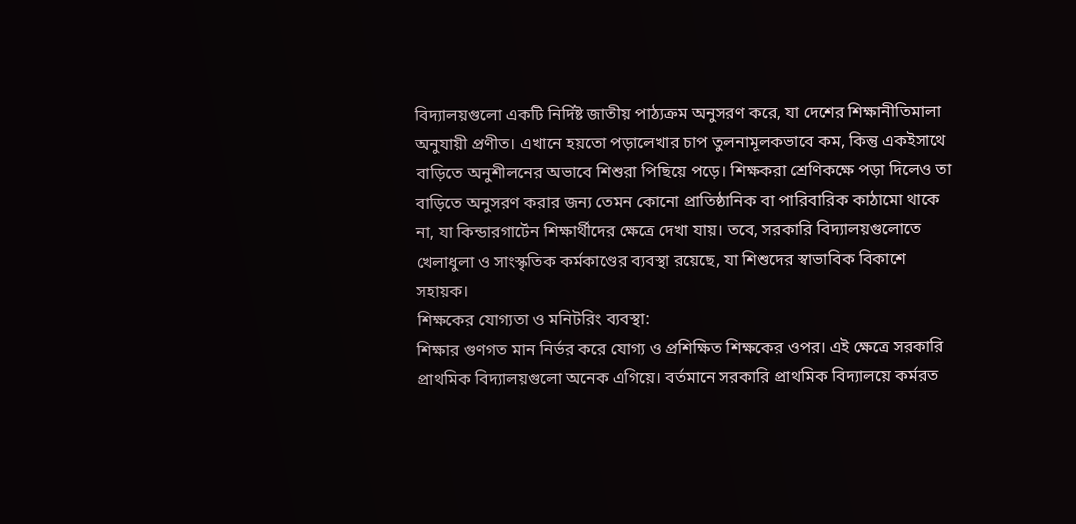বিদ্যালয়গুলো একটি নির্দিষ্ট জাতীয় পাঠ্যক্রম অনুসরণ করে, যা দেশের শিক্ষানীতিমালা অনুযায়ী প্রণীত। এখানে হয়তো পড়ালেখার চাপ তুলনামূলকভাবে কম, কিন্তু একইসাথে বাড়িতে অনুশীলনের অভাবে শিশুরা পিছিয়ে পড়ে। শিক্ষকরা শ্রেণিকক্ষে পড়া দিলেও তা বাড়িতে অনুসরণ করার জন্য তেমন কোনো প্রাতিষ্ঠানিক বা পারিবারিক কাঠামো থাকে না, যা কিন্ডারগার্টেন শিক্ষার্থীদের ক্ষেত্রে দেখা যায়। তবে, সরকারি বিদ্যালয়গুলোতে খেলাধুলা ও সাংস্কৃতিক কর্মকাণ্ডের ব্যবস্থা রয়েছে, যা শিশুদের স্বাভাবিক বিকাশে সহায়ক।
শিক্ষকের যোগ্যতা ও মনিটরিং ব্যবস্থা:
শিক্ষার গুণগত মান নির্ভর করে যোগ্য ও প্রশিক্ষিত শিক্ষকের ওপর। এই ক্ষেত্রে সরকারি প্রাথমিক বিদ্যালয়গুলো অনেক এগিয়ে। বর্তমানে সরকারি প্রাথমিক বিদ্যালয়ে কর্মরত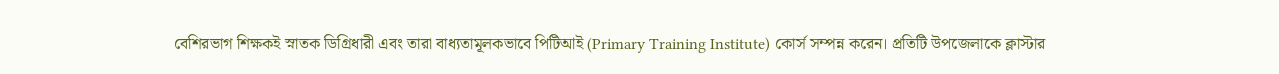বেশিরভাগ শিক্ষকই স্নাতক ডিগ্রিধারী এবং তারা বাধ্যতামূলকভাবে পিটিআই (Primary Training Institute) কোর্স সম্পন্ন করেন। প্রতিটি উপজেলাকে ক্লাস্টার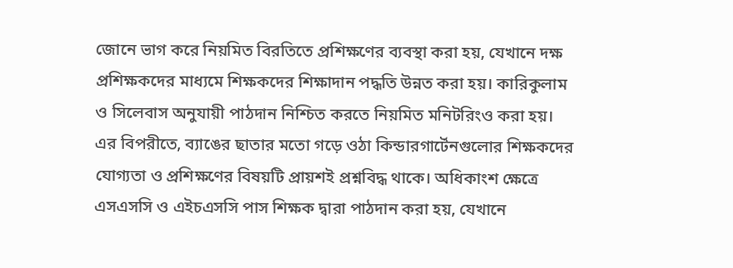জোনে ভাগ করে নিয়মিত বিরতিতে প্রশিক্ষণের ব্যবস্থা করা হয়, যেখানে দক্ষ প্রশিক্ষকদের মাধ্যমে শিক্ষকদের শিক্ষাদান পদ্ধতি উন্নত করা হয়। কারিকুলাম ও সিলেবাস অনুযায়ী পাঠদান নিশ্চিত করতে নিয়মিত মনিটরিংও করা হয়।
এর বিপরীতে, ব্যাঙের ছাতার মতো গড়ে ওঠা কিন্ডারগার্টেনগুলোর শিক্ষকদের যোগ্যতা ও প্রশিক্ষণের বিষয়টি প্রায়শই প্রশ্নবিদ্ধ থাকে। অধিকাংশ ক্ষেত্রে এসএসসি ও এইচএসসি পাস শিক্ষক দ্বারা পাঠদান করা হয়, যেখানে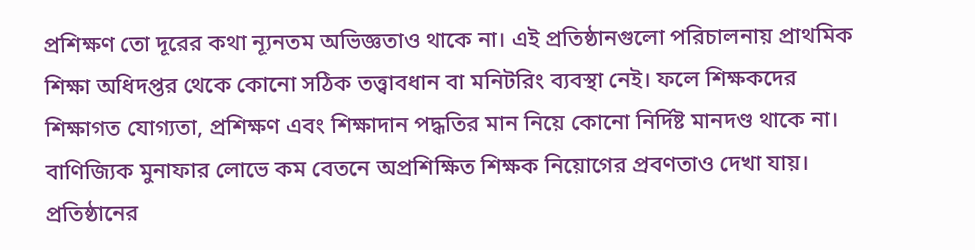প্রশিক্ষণ তো দূরের কথা ন্যূনতম অভিজ্ঞতাও থাকে না। এই প্রতিষ্ঠানগুলো পরিচালনায় প্রাথমিক শিক্ষা অধিদপ্তর থেকে কোনো সঠিক তত্ত্বাবধান বা মনিটরিং ব্যবস্থা নেই। ফলে শিক্ষকদের শিক্ষাগত যোগ্যতা, প্রশিক্ষণ এবং শিক্ষাদান পদ্ধতির মান নিয়ে কোনো নির্দিষ্ট মানদণ্ড থাকে না। বাণিজ্যিক মুনাফার লোভে কম বেতনে অপ্রশিক্ষিত শিক্ষক নিয়োগের প্রবণতাও দেখা যায়।
প্রতিষ্ঠানের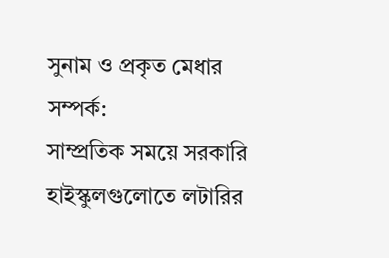সুনাম ও প্রকৃত মেধার সম্পর্ক:
সাম্প্রতিক সময়ে সরকারি হাইস্কুলগুলোতে লটারির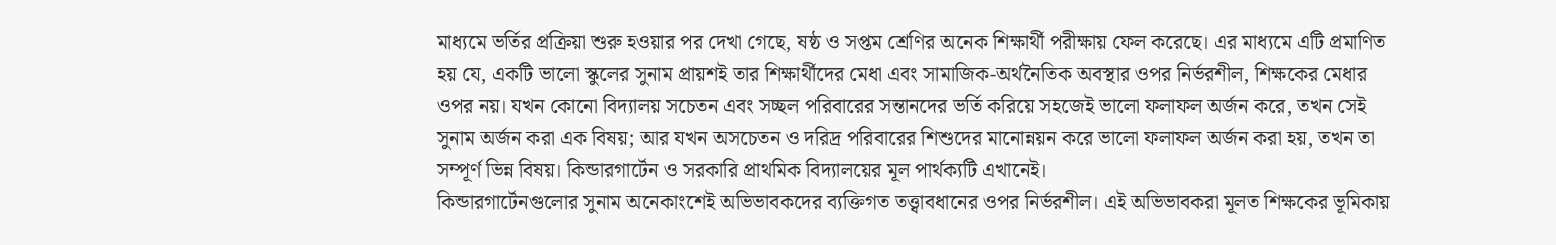মাধ্যমে ভর্তির প্রক্রিয়া শুরু হওয়ার পর দেখা গেছে, ষষ্ঠ ও সপ্তম শ্রেণির অনেক শিক্ষার্থী পরীক্ষায় ফেল করেছে। এর মাধ্যমে এটি প্রমাণিত হয় যে, একটি ভালো স্কুলের সুনাম প্রায়শই তার শিক্ষার্থীদের মেধা এবং সামাজিক-অর্থনৈতিক অবস্থার ওপর নির্ভরশীল, শিক্ষকের মেধার ওপর নয়। যখন কোনো বিদ্যালয় সচেতন এবং সচ্ছল পরিবারের সন্তানদের ভর্তি করিয়ে সহজেই ভালো ফলাফল অর্জন করে, তখন সেই সুনাম অর্জন করা এক বিষয়; আর যখন অসচেতন ও দরিদ্র পরিবারের শিশুদের মানোন্নয়ন করে ভালো ফলাফল অর্জন করা হয়, তখন তা সম্পূর্ণ ভিন্ন বিষয়। কিন্ডারগার্টেন ও সরকারি প্রাথমিক বিদ্যালয়ের মূল পার্থক্যটি এখানেই।
কিন্ডারগার্টেনগুলোর সুনাম অনেকাংশেই অভিভাবকদের ব্যক্তিগত তত্ত্বাবধানের ওপর নির্ভরশীল। এই অভিভাবকরা মূলত শিক্ষকের ভূমিকায়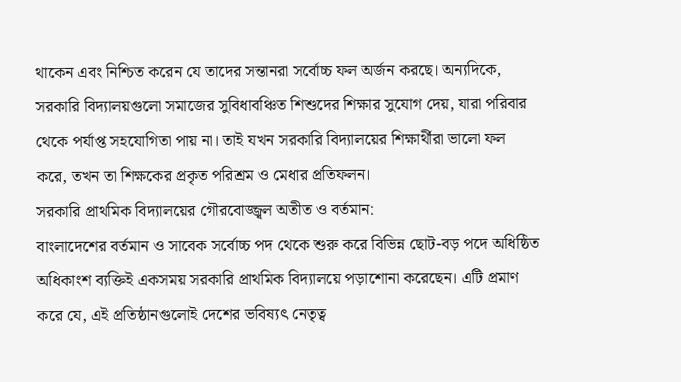থাকেন এবং নিশ্চিত করেন যে তাদের সন্তানরা সর্বোচ্চ ফল অর্জন করছে। অন্যদিকে, সরকারি বিদ্যালয়গুলো সমাজের সুবিধাবঞ্চিত শিশুদের শিক্ষার সুযোগ দেয়, যারা পরিবার থেকে পর্যাপ্ত সহযোগিতা পায় না। তাই যখন সরকারি বিদ্যালয়ের শিক্ষার্থীরা ভালো ফল করে, তখন তা শিক্ষকের প্রকৃত পরিশ্রম ও মেধার প্রতিফলন।
সরকারি প্রাথমিক বিদ্যালয়ের গৌরবোজ্জ্বল অতীত ও বর্তমান:
বাংলাদেশের বর্তমান ও সাবেক সর্বোচ্চ পদ থেকে শুরু করে বিভিন্ন ছোট-বড় পদে অধিষ্ঠিত অধিকাংশ ব্যক্তিই একসময় সরকারি প্রাথমিক বিদ্যালয়ে পড়াশোনা করেছেন। এটি প্রমাণ করে যে, এই প্রতিষ্ঠানগুলোই দেশের ভবিষ্যৎ নেতৃত্ব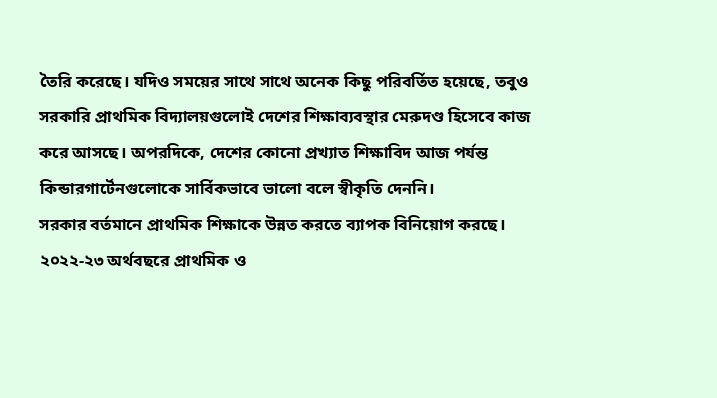তৈরি করেছে। যদিও সময়ের সাথে সাথে অনেক কিছু পরিবর্তিত হয়েছে, তবুও সরকারি প্রাথমিক বিদ্যালয়গুলোই দেশের শিক্ষাব্যবস্থার মেরুদণ্ড হিসেবে কাজ করে আসছে। অপরদিকে, দেশের কোনো প্রখ্যাত শিক্ষাবিদ আজ পর্যন্ত কিন্ডারগার্টেনগুলোকে সার্বিকভাবে ভালো বলে স্বীকৃতি দেননি।
সরকার বর্তমানে প্রাথমিক শিক্ষাকে উন্নত করতে ব্যাপক বিনিয়োগ করছে। ২০২২-২৩ অর্থবছরে প্রাথমিক ও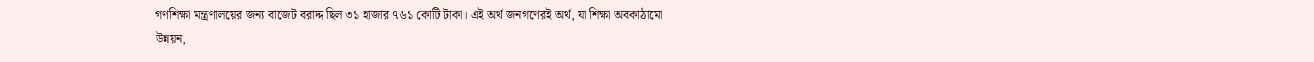গণশিক্ষা মন্ত্রণালয়ের জন্য বাজেট বরাদ্দ ছিল ৩১ হাজার ৭৬১ কোটি টাকা। এই অর্থ জনগণেরই অর্থ, যা শিক্ষা অবকাঠামো উন্নয়ন,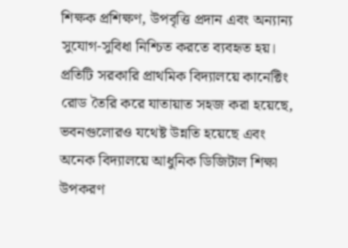শিক্ষক প্রশিক্ষণ, উপবৃত্তি প্রদান এবং অন্যান্য সুযোগ-সুবিধা নিশ্চিত করতে ব্যবহৃত হয়। প্রতিটি সরকারি প্রাথমিক বিদ্যালয়ে কানেক্টিং রোড তৈরি করে যাতায়াত সহজ করা হয়েছে, ভবনগুলোরও যথেষ্ট উন্নতি হয়েছে এবং অনেক বিদ্যালয়ে আধুনিক ডিজিটাল শিক্ষা উপকরণ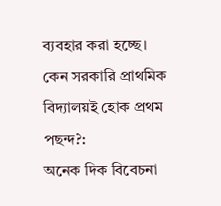ব্যবহার করা হচ্ছে।
কেন সরকারি প্রাথমিক বিদ্যালয়ই হোক প্রথম পছন্দ?:
অনেক দিক বিবেচনা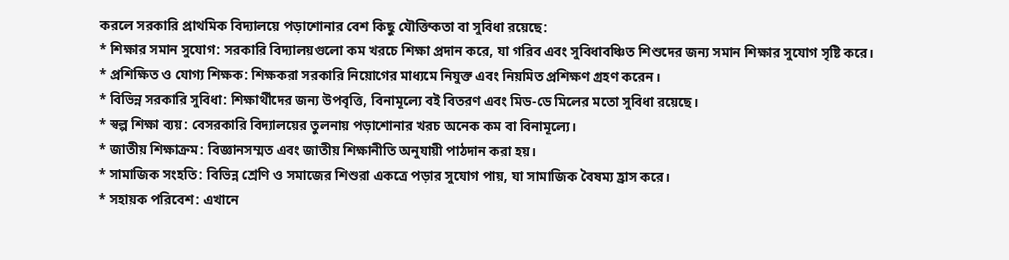করলে সরকারি প্রাথমিক বিদ্যালয়ে পড়াশোনার বেশ কিছু যৌক্তিকতা বা সুবিধা রয়েছে:
* শিক্ষার সমান সুযোগ: সরকারি বিদ্যালয়গুলো কম খরচে শিক্ষা প্রদান করে, যা গরিব এবং সুবিধাবঞ্চিত শিশুদের জন্য সমান শিক্ষার সুযোগ সৃষ্টি করে।
* প্রশিক্ষিত ও যোগ্য শিক্ষক: শিক্ষকরা সরকারি নিয়োগের মাধ্যমে নিযুক্ত এবং নিয়মিত প্রশিক্ষণ গ্রহণ করেন।
* বিভিন্ন সরকারি সুবিধা: শিক্ষার্থীদের জন্য উপবৃত্তি, বিনামূল্যে বই বিতরণ এবং মিড-ডে মিলের মতো সুবিধা রয়েছে।
* স্বল্প শিক্ষা ব্যয়: বেসরকারি বিদ্যালয়ের তুলনায় পড়াশোনার খরচ অনেক কম বা বিনামূল্যে।
* জাতীয় শিক্ষাক্রম: বিজ্ঞানসম্মত এবং জাতীয় শিক্ষানীতি অনুযায়ী পাঠদান করা হয়।
* সামাজিক সংহতি: বিভিন্ন শ্রেণি ও সমাজের শিশুরা একত্রে পড়ার সুযোগ পায়, যা সামাজিক বৈষম্য হ্রাস করে।
* সহায়ক পরিবেশ: এখানে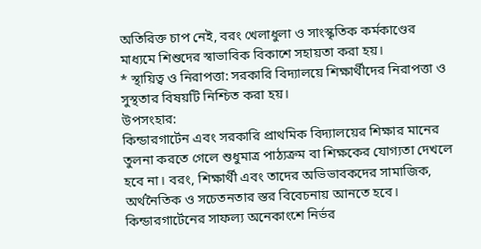অতিরিক্ত চাপ নেই, বরং খেলাধুলা ও সাংস্কৃতিক কর্মকাণ্ডের মাধ্যমে শিশুদের স্বাভাবিক বিকাশে সহায়তা করা হয়।
* স্থায়িত্ব ও নিরাপত্তা: সরকারি বিদ্যালয়ে শিক্ষার্থীদের নিরাপত্তা ও সুস্থতার বিষয়টি নিশ্চিত করা হয়।
উপসংহার:
কিন্ডারগার্টেন এবং সরকারি প্রাথমিক বিদ্যালয়ের শিক্ষার মানের তুলনা করতে গেলে শুধুমাত্র পাঠ্যক্রম বা শিক্ষকের যোগ্যতা দেখলে হবে না। বরং, শিক্ষার্থী এবং তাদের অভিভাবকদের সামাজিক, অর্থনৈতিক ও সচেতনতার স্তর বিবেচনায় আনতে হবে। কিন্ডারগার্টেনের সাফল্য অনেকাংশে নির্ভর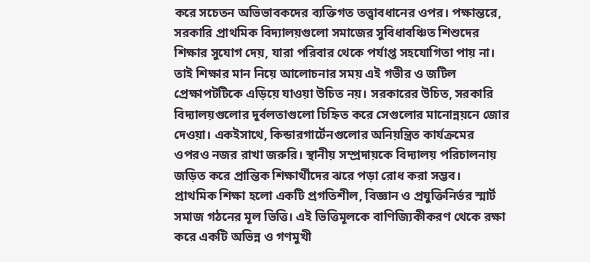করে সচেতন অভিভাবকদের ব্যক্তিগত তত্ত্বাবধানের ওপর। পক্ষান্তরে, সরকারি প্রাথমিক বিদ্যালয়গুলো সমাজের সুবিধাবঞ্চিত শিশুদের শিক্ষার সুযোগ দেয়, যারা পরিবার থেকে পর্যাপ্ত সহযোগিতা পায় না।
তাই শিক্ষার মান নিয়ে আলোচনার সময় এই গভীর ও জটিল প্রেক্ষাপটটিকে এড়িয়ে যাওয়া উচিত নয়। সরকারের উচিত, সরকারি বিদ্যালয়গুলোর দুর্বলতাগুলো চিহ্নিত করে সেগুলোর মানোন্নয়নে জোর দেওয়া। একইসাথে, কিন্ডারগার্টেনগুলোর অনিয়ন্ত্রিত কার্যক্রমের ওপরও নজর রাখা জরুরি। স্থানীয় সম্প্রদায়কে বিদ্যালয় পরিচালনায় জড়িত করে প্রান্তিক শিক্ষার্থীদের ঝরে পড়া রোধ করা সম্ভব।
প্রাথমিক শিক্ষা হলো একটি প্রগতিশীল, বিজ্ঞান ও প্রযুক্তিনির্ভর স্মার্ট সমাজ গঠনের মূল ভিত্তি। এই ভিত্তিমূলকে বাণিজ্যিকীকরণ থেকে রক্ষা করে একটি অভিন্ন ও গণমুখী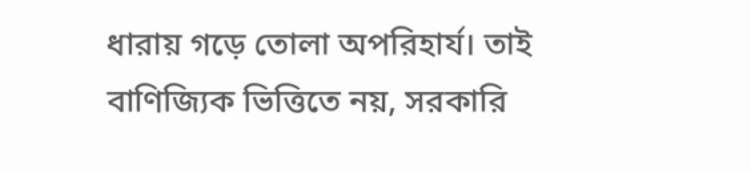ধারায় গড়ে তোলা অপরিহার্য। তাই বাণিজ্যিক ভিত্তিতে নয়, সরকারি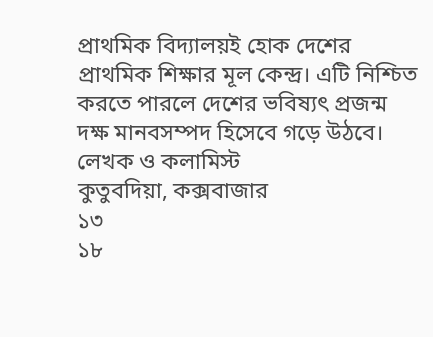প্রাথমিক বিদ্যালয়ই হোক দেশের প্রাথমিক শিক্ষার মূল কেন্দ্র। এটি নিশ্চিত করতে পারলে দেশের ভবিষ্যৎ প্রজন্ম দক্ষ মানবসম্পদ হিসেবে গড়ে উঠবে।
লেখক ও কলামিস্ট
কুতুবদিয়া, কক্সবাজার
১৩
১৮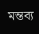মন্তব্য